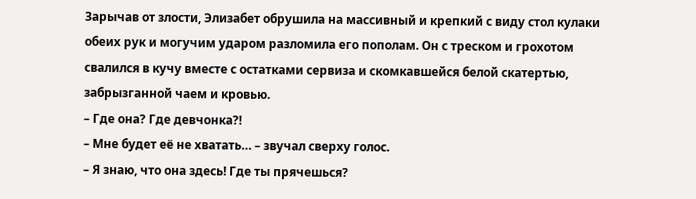Зарычав от злости, Элизабет обрушила на массивный и крепкий с виду стол кулаки обеих рук и могучим ударом разломила его пополам. Он с треском и грохотом свалился в кучу вместе с остатками сервиза и скомкавшейся белой скатертью, забрызганной чаем и кровью.
– Где она? Где девчонка?!
– Мне будет её не хватать… – звучал сверху голос.
– Я знаю, что она здесь! Где ты прячешься?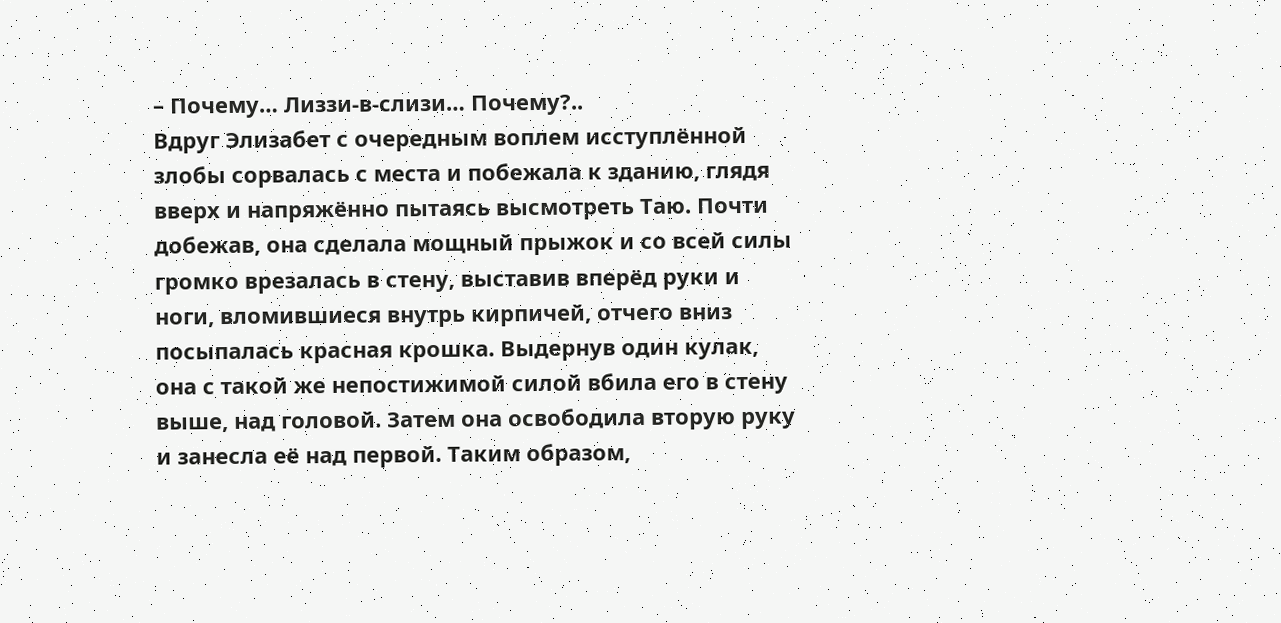– Почему… Лиззи-в-слизи… Почему?..
Вдруг Элизабет с очередным воплем исступлённой злобы сорвалась с места и побежала к зданию, глядя вверх и напряжённо пытаясь высмотреть Таю. Почти добежав, она сделала мощный прыжок и со всей силы громко врезалась в стену, выставив вперёд руки и ноги, вломившиеся внутрь кирпичей, отчего вниз посыпалась красная крошка. Выдернув один кулак, она с такой же непостижимой силой вбила его в стену выше, над головой. Затем она освободила вторую руку и занесла её над первой. Таким образом,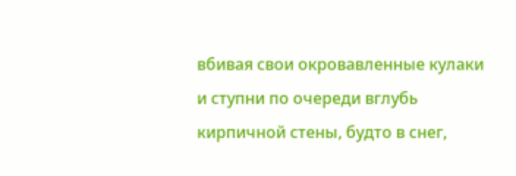вбивая свои окровавленные кулаки и ступни по очереди вглубь кирпичной стены, будто в снег,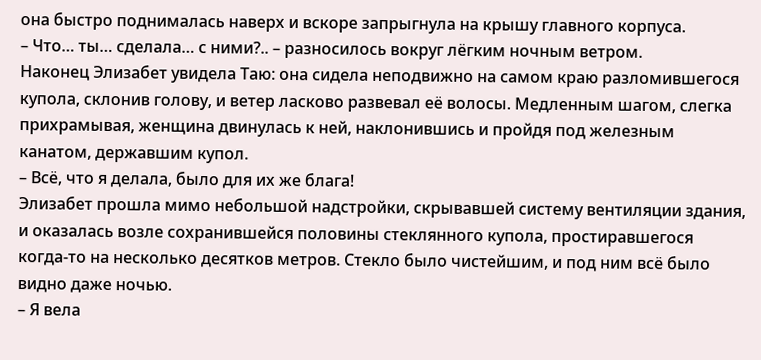она быстро поднималась наверх и вскоре запрыгнула на крышу главного корпуса.
– Что… ты… сделала… с ними?.. – разносилось вокруг лёгким ночным ветром.
Наконец Элизабет увидела Таю: она сидела неподвижно на самом краю разломившегося купола, склонив голову, и ветер ласково развевал её волосы. Медленным шагом, слегка прихрамывая, женщина двинулась к ней, наклонившись и пройдя под железным канатом, державшим купол.
– Всё, что я делала, было для их же блага!
Элизабет прошла мимо небольшой надстройки, скрывавшей систему вентиляции здания, и оказалась возле сохранившейся половины стеклянного купола, простиравшегося когда-то на несколько десятков метров. Стекло было чистейшим, и под ним всё было видно даже ночью.
– Я вела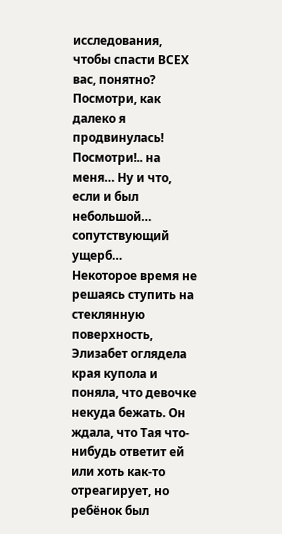исследования, чтобы спасти ВСЕХ вас, понятно? Посмотри, как далеко я продвинулась! Посмотри!.. на меня… Ну и что, если и был небольшой… сопутствующий ущерб…
Некоторое время не решаясь ступить на стеклянную поверхность, Элизабет оглядела края купола и поняла, что девочке некуда бежать. Он ждала, что Тая что-нибудь ответит ей или хоть как-то отреагирует, но ребёнок был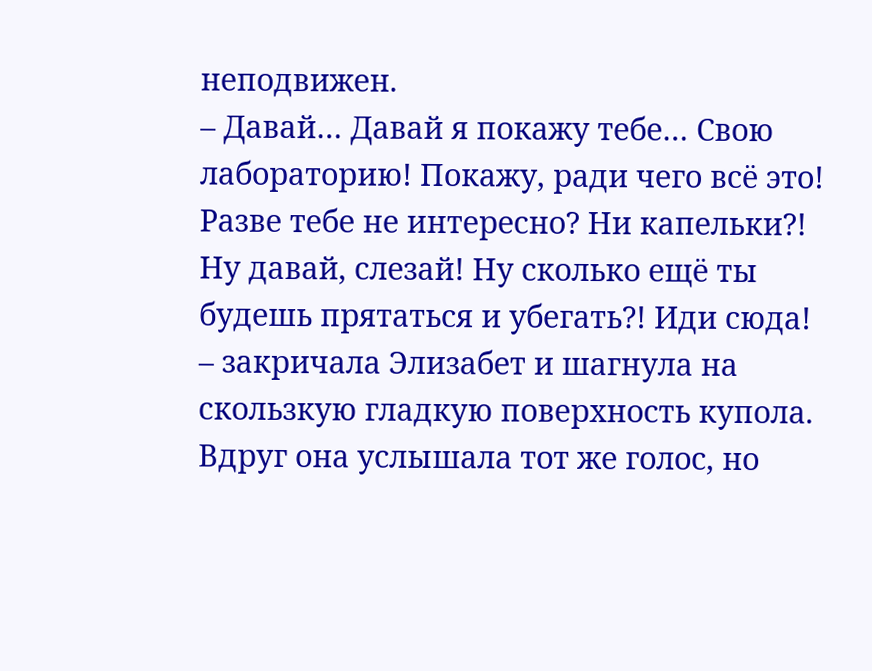неподвижен.
– Давай… Давай я покажу тебе… Свою лабораторию! Покажу, ради чего всё это! Разве тебе не интересно? Ни капельки?! Ну давай, слезай! Ну сколько ещё ты будешь прятаться и убегать?! Иди сюда! – закричала Элизабет и шагнула на скользкую гладкую поверхность купола.
Вдруг она услышала тот же голос, но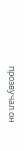прозвучал он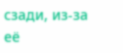сзади, из-за её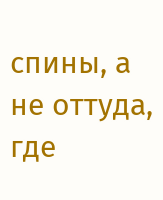спины, а не оттуда, где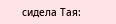сидела Тая: